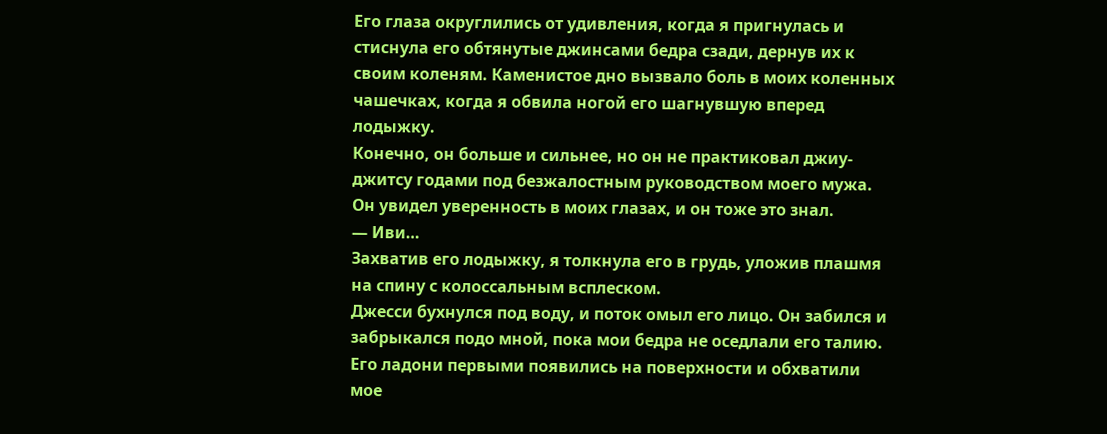Его глаза округлились от удивления, когда я пригнулась и стиснула его обтянутые джинсами бедра сзади, дернув их к своим коленям. Каменистое дно вызвало боль в моих коленных чашечках, когда я обвила ногой его шагнувшую вперед лодыжку.
Конечно, он больше и сильнее, но он не практиковал джиу-джитсу годами под безжалостным руководством моего мужа.
Он увидел уверенность в моих глазах, и он тоже это знал.
— Иви…
Захватив его лодыжку, я толкнула его в грудь, уложив плашмя на спину с колоссальным всплеском.
Джесси бухнулся под воду, и поток омыл его лицо. Он забился и забрыкался подо мной, пока мои бедра не оседлали его талию.
Его ладони первыми появились на поверхности и обхватили мое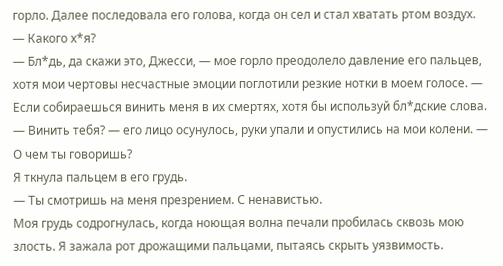горло. Далее последовала его голова, когда он сел и стал хватать ртом воздух.
— Какого х*я?
— Бл*дь, да скажи это, Джесси, — мое горло преодолело давление его пальцев, хотя мои чертовы несчастные эмоции поглотили резкие нотки в моем голосе. — Если собираешься винить меня в их смертях, хотя бы используй бл*дские слова.
— Винить тебя? — его лицо осунулось, руки упали и опустились на мои колени. — О чем ты говоришь?
Я ткнула пальцем в его грудь.
— Ты смотришь на меня презрением. С ненавистью.
Моя грудь содрогнулась, когда ноющая волна печали пробилась сквозь мою злость. Я зажала рот дрожащими пальцами, пытаясь скрыть уязвимость.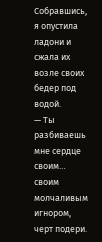Собравшись, я опустила ладони и сжала их возле своих бедер под водой.
— Ты разбиваешь мне сердце своим… своим молчаливым игнором, черт подери.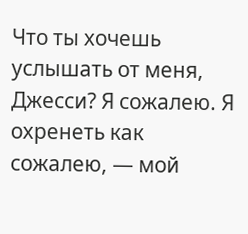Что ты хочешь услышать от меня, Джесси? Я сожалею. Я охренеть как сожалею, — мой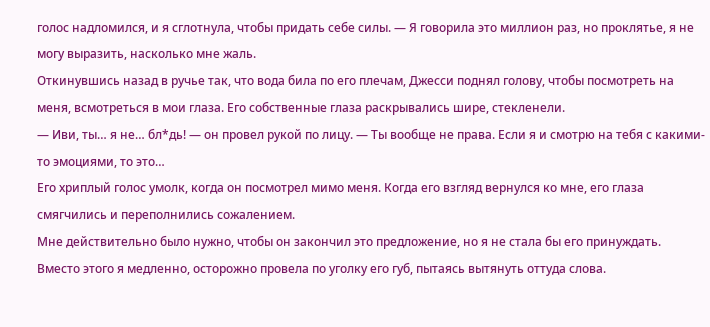голос надломился, и я сглотнула, чтобы придать себе силы. — Я говорила это миллион раз, но проклятье, я не могу выразить, насколько мне жаль.
Откинувшись назад в ручье так, что вода била по его плечам, Джесси поднял голову, чтобы посмотреть на меня, всмотреться в мои глаза. Его собственные глаза раскрывались шире, стекленели.
— Иви, ты… я не… бл*дь! — он провел рукой по лицу. — Ты вообще не права. Если я и смотрю на тебя с какими-то эмоциями, то это…
Его хриплый голос умолк, когда он посмотрел мимо меня. Когда его взгляд вернулся ко мне, его глаза смягчились и переполнились сожалением.
Мне действительно было нужно, чтобы он закончил это предложение, но я не стала бы его принуждать. Вместо этого я медленно, осторожно провела по уголку его губ, пытаясь вытянуть оттуда слова.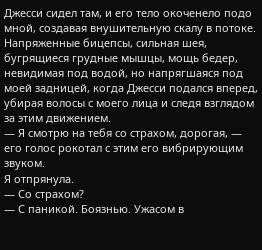Джесси сидел там, и его тело окоченело подо мной, создавая внушительную скалу в потоке. Напряженные бицепсы, сильная шея, бугрящиеся грудные мышцы, мощь бедер, невидимая под водой, но напрягшаяся под моей задницей, когда Джесси подался вперед, убирая волосы с моего лица и следя взглядом за этим движением.
— Я смотрю на тебя со страхом, дорогая, — его голос рокотал с этим его вибрирующим звуком.
Я отпрянула.
— Со страхом?
— С паникой. Боязнью. Ужасом в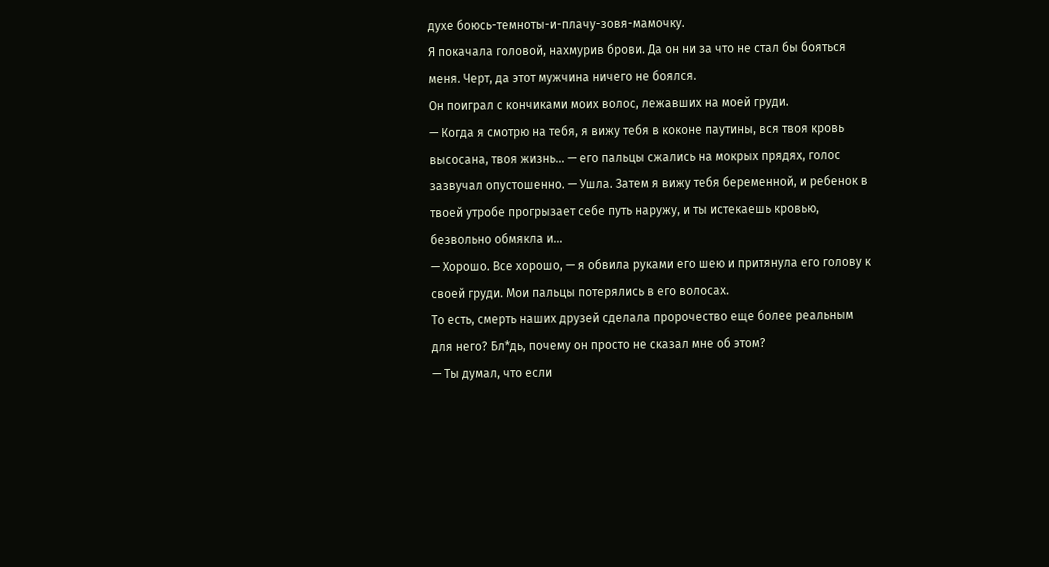духе боюсь-темноты-и-плачу-зовя-мамочку.
Я покачала головой, нахмурив брови. Да он ни за что не стал бы бояться меня. Черт, да этот мужчина ничего не боялся.
Он поиграл с кончиками моих волос, лежавших на моей груди.
— Когда я смотрю на тебя, я вижу тебя в коконе паутины, вся твоя кровь высосана, твоя жизнь… — его пальцы сжались на мокрых прядях, голос зазвучал опустошенно. — Ушла. Затем я вижу тебя беременной, и ребенок в твоей утробе прогрызает себе путь наружу, и ты истекаешь кровью, безвольно обмякла и…
— Хорошо. Все хорошо, — я обвила руками его шею и притянула его голову к своей груди. Мои пальцы потерялись в его волосах.
То есть, смерть наших друзей сделала пророчество еще более реальным для него? Бл*дь, почему он просто не сказал мне об этом?
— Ты думал, что если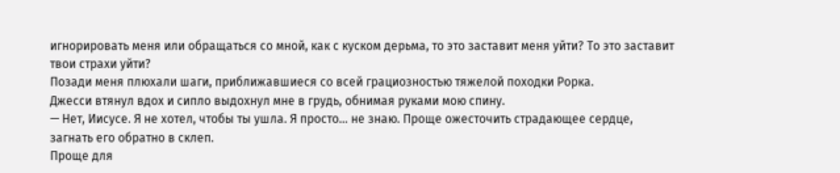игнорировать меня или обращаться со мной, как с куском дерьма, то это заставит меня уйти? То это заставит твои страхи уйти?
Позади меня плюхали шаги, приближавшиеся со всей грациозностью тяжелой походки Рорка.
Джесси втянул вдох и сипло выдохнул мне в грудь, обнимая руками мою спину.
— Нет, Иисусе. Я не хотел, чтобы ты ушла. Я просто… не знаю. Проще ожесточить страдающее сердце, загнать его обратно в склеп.
Проще для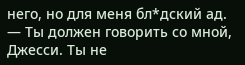него, но для меня бл*дский ад.
— Ты должен говорить со мной, Джесси. Ты не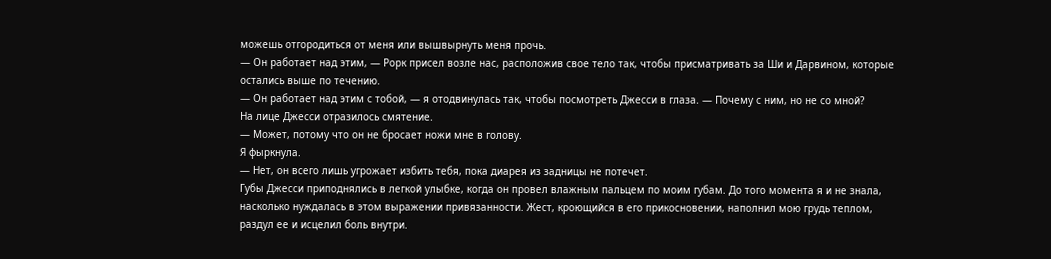можешь отгородиться от меня или вышвырнуть меня прочь.
— Он работает над этим, — Рорк присел возле нас, расположив свое тело так, чтобы присматривать за Ши и Дарвином, которые остались выше по течению.
— Он работает над этим с тобой, — я отодвинулась так, чтобы посмотреть Джесси в глаза. — Почему с ним, но не со мной?
На лице Джесси отразилось смятение.
— Может, потому что он не бросает ножи мне в голову.
Я фыркнула.
— Нет, он всего лишь угрожает избить тебя, пока диарея из задницы не потечет.
Губы Джесси приподнялись в легкой улыбке, когда он провел влажным пальцем по моим губам. До того момента я и не знала, насколько нуждалась в этом выражении привязанности. Жест, кроющийся в его прикосновении, наполнил мою грудь теплом, раздул ее и исцелил боль внутри.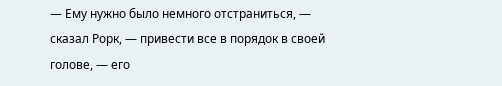— Ему нужно было немного отстраниться, — сказал Рорк, — привести все в порядок в своей голове, — его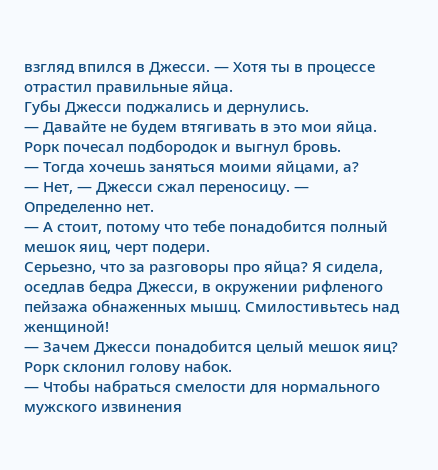взгляд впился в Джесси. — Хотя ты в процессе отрастил правильные яйца.
Губы Джесси поджались и дернулись.
— Давайте не будем втягивать в это мои яйца.
Рорк почесал подбородок и выгнул бровь.
— Тогда хочешь заняться моими яйцами, а?
— Нет, — Джесси сжал переносицу. — Определенно нет.
— А стоит, потому что тебе понадобится полный мешок яиц, черт подери.
Серьезно, что за разговоры про яйца? Я сидела, оседлав бедра Джесси, в окружении рифленого пейзажа обнаженных мышц. Смилостивьтесь над женщиной!
— Зачем Джесси понадобится целый мешок яиц?
Рорк склонил голову набок.
— Чтобы набраться смелости для нормального мужского извинения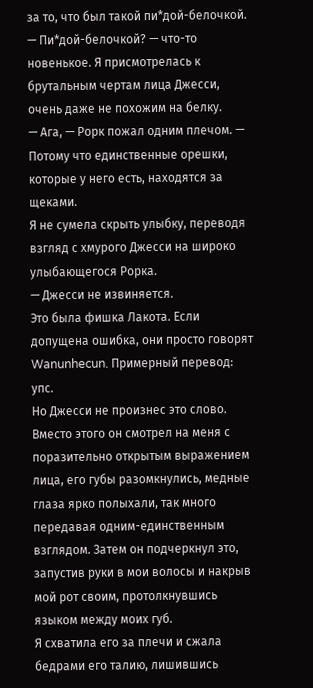за то, что был такой пи*дой-белочкой.
— Пи*дой-белочкой? — что-то новенькое. Я присмотрелась к брутальным чертам лица Джесси, очень даже не похожим на белку.
— Ага, — Рорк пожал одним плечом. — Потому что единственные орешки, которые у него есть, находятся за щеками.
Я не сумела скрыть улыбку, переводя взгляд с хмурого Джесси на широко улыбающегося Рорка.
— Джесси не извиняется.
Это была фишка Лакота. Если допущена ошибка, они просто говорят Wanunhecun. Примерный перевод: упс.
Но Джесси не произнес это слово. Вместо этого он смотрел на меня с поразительно открытым выражением лица, его губы разомкнулись, медные глаза ярко полыхали, так много передавая одним-единственным взглядом. Затем он подчеркнул это, запустив руки в мои волосы и накрыв мой рот своим, протолкнувшись языком между моих губ.
Я схватила его за плечи и сжала бедрами его талию, лишившись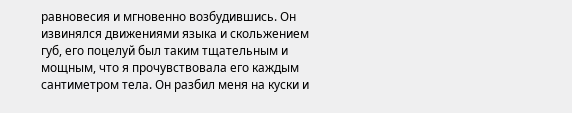равновесия и мгновенно возбудившись. Он извинялся движениями языка и скольжением губ, его поцелуй был таким тщательным и мощным, что я прочувствовала его каждым сантиметром тела. Он разбил меня на куски и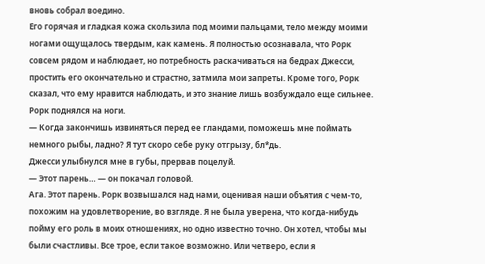вновь собрал воедино.
Его горячая и гладкая кожа скользила под моими пальцами, тело между моими ногами ощущалось твердым, как камень. Я полностью осознавала, что Рорк совсем рядом и наблюдает, но потребность раскачиваться на бедрах Джесси, простить его окончательно и страстно, затмила мои запреты. Кроме того, Рорк сказал, что ему нравится наблюдать, и это знание лишь возбуждало еще сильнее.
Рорк поднялся на ноги.
— Когда закончишь извиняться перед ее гландами, поможешь мне поймать немного рыбы, ладно? Я тут скоро себе руку отгрызу, бл*дь.
Джесси улыбнулся мне в губы, прервав поцелуй.
— Этот парень… — он покачал головой.
Ага. Этот парень. Рорк возвышался над нами, оценивая наши объятия с чем-то, похожим на удовлетворение, во взгляде. Я не была уверена, что когда-нибудь пойму его роль в моих отношениях, но одно известно точно. Он хотел, чтобы мы были счастливы. Все трое, если такое возможно. Или четверо, если я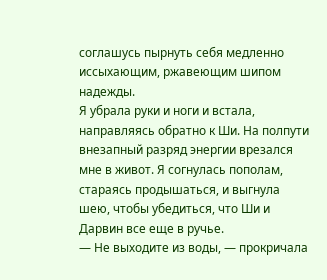соглашусь пырнуть себя медленно иссыхающим, ржавеющим шипом надежды.
Я убрала руки и ноги и встала, направляясь обратно к Ши. На полпути внезапный разряд энергии врезался мне в живот. Я согнулась пополам, стараясь продышаться, и выгнула шею, чтобы убедиться, что Ши и Дарвин все еще в ручье.
— Не выходите из воды, — прокричала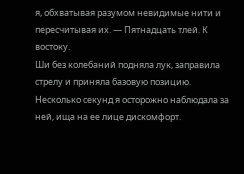я, обхватывая разумом невидимые нити и пересчитывая их. — Пятнадцать тлей. К востоку.
Ши без колебаний подняла лук, заправила стрелу и приняла базовую позицию.
Несколько секунд я осторожно наблюдала за ней, ища на ее лице дискомфорт.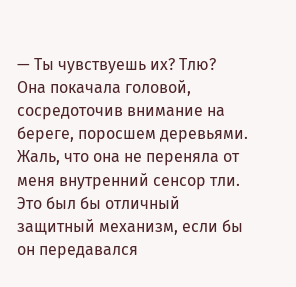— Ты чувствуешь их? Тлю?
Она покачала головой, сосредоточив внимание на береге, поросшем деревьями. Жаль, что она не переняла от меня внутренний сенсор тли. Это был бы отличный защитный механизм, если бы он передавался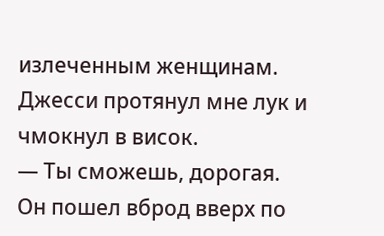излеченным женщинам.
Джесси протянул мне лук и чмокнул в висок.
— Ты сможешь, дорогая.
Он пошел вброд вверх по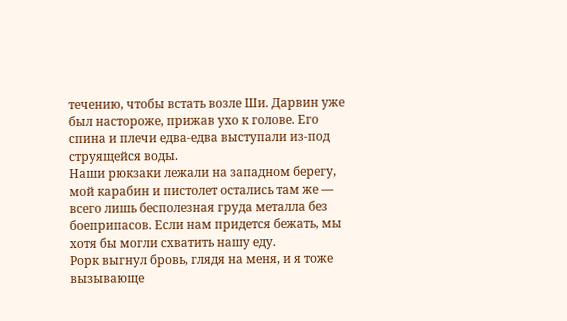течению, чтобы встать возле Ши. Дарвин уже был настороже, прижав ухо к голове. Его спина и плечи едва-едва выступали из-под струящейся воды.
Наши рюкзаки лежали на западном берегу, мой карабин и пистолет остались там же — всего лишь бесполезная груда металла без боеприпасов. Если нам придется бежать, мы хотя бы могли схватить нашу еду.
Рорк выгнул бровь, глядя на меня, и я тоже вызывающе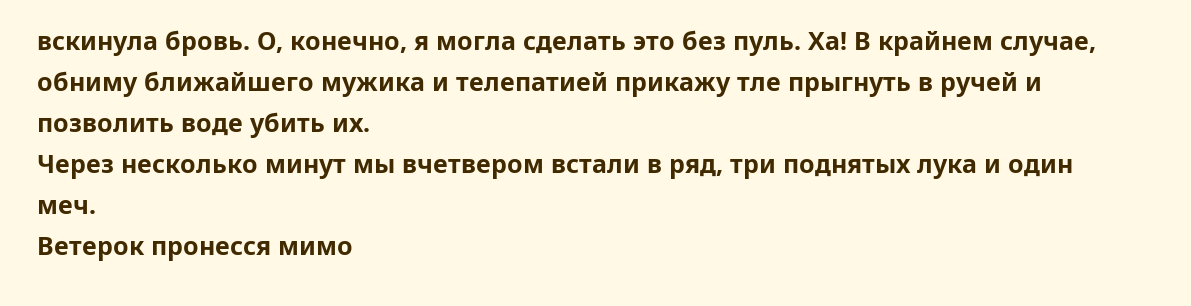вскинула бровь. О, конечно, я могла сделать это без пуль. Ха! В крайнем случае, обниму ближайшего мужика и телепатией прикажу тле прыгнуть в ручей и позволить воде убить их.
Через несколько минут мы вчетвером встали в ряд, три поднятых лука и один меч.
Ветерок пронесся мимо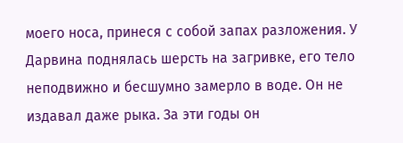моего носа, принеся с собой запах разложения. У Дарвина поднялась шерсть на загривке, его тело неподвижно и бесшумно замерло в воде. Он не издавал даже рыка. За эти годы он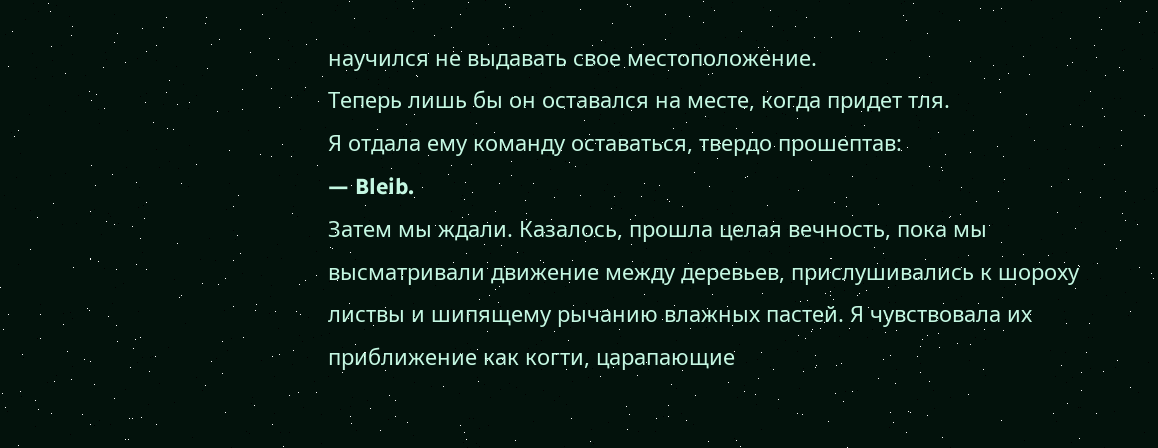научился не выдавать свое местоположение.
Теперь лишь бы он оставался на месте, когда придет тля.
Я отдала ему команду оставаться, твердо прошептав:
— Bleib.
Затем мы ждали. Казалось, прошла целая вечность, пока мы высматривали движение между деревьев, прислушивались к шороху листвы и шипящему рычанию влажных пастей. Я чувствовала их приближение как когти, царапающие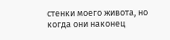стенки моего живота, но когда они наконец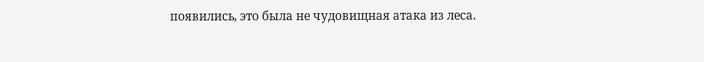появились, это была не чудовищная атака из леса.